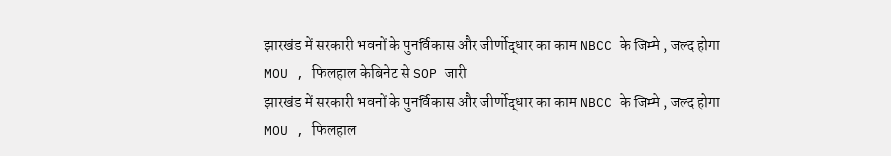झारखंड में सरकारी भवनों के पुनर्विकास और जीर्णोद्धार का काम NBCC के जिम्मे , जल्द होगा MOU , फिलहाल केबिनेट से SOP जारी
झारखंड में सरकारी भवनों के पुनर्विकास और जीर्णोद्धार का काम NBCC के जिम्मे , जल्द होगा MOU , फिलहाल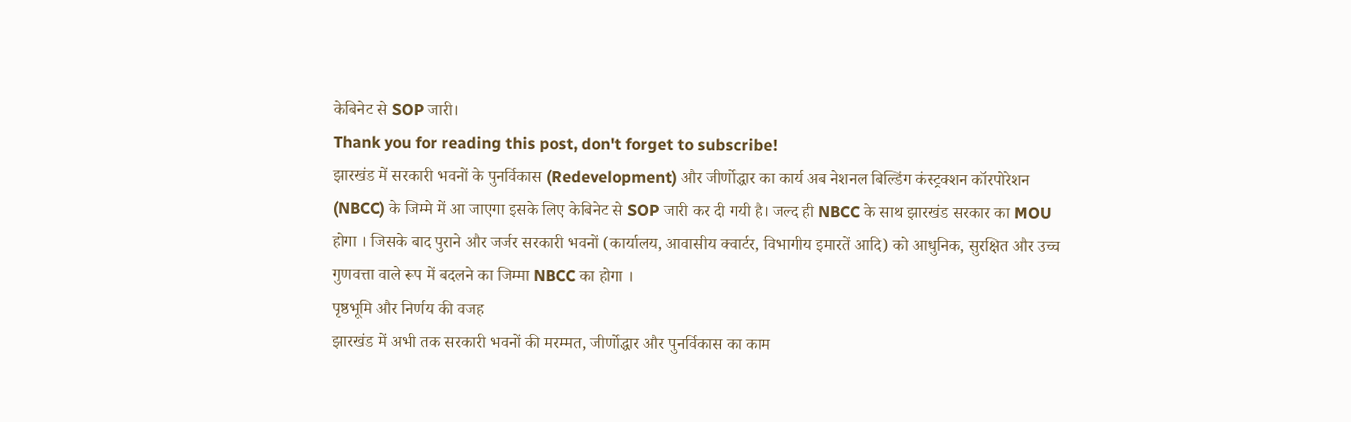केबिनेट से SOP जारी।
Thank you for reading this post, don't forget to subscribe!
झारखंड में सरकारी भवनों के पुनर्विकास (Redevelopment) और जीर्णोद्धार का कार्य अब नेशनल बिल्डिंग कंस्ट्रक्शन कॉरपोरेशन (NBCC) के जिम्मे में आ जाएगा इसके लिए केबिनेट से SOP जारी कर दी गयी है। जल्द ही NBCC के साथ झारखंड सरकार का MOU होगा । जिसके बाद पुराने और जर्जर सरकारी भवनों (कार्यालय, आवासीय क्वार्टर, विभागीय इमारतें आदि) को आधुनिक, सुरक्षित और उच्च गुणवत्ता वाले रूप में बदलने का जिम्मा NBCC का होगा ।
पृष्ठभूमि और निर्णय की वजह
झारखंड में अभी तक सरकारी भवनों की मरम्मत, जीर्णोद्धार और पुनर्विकास का काम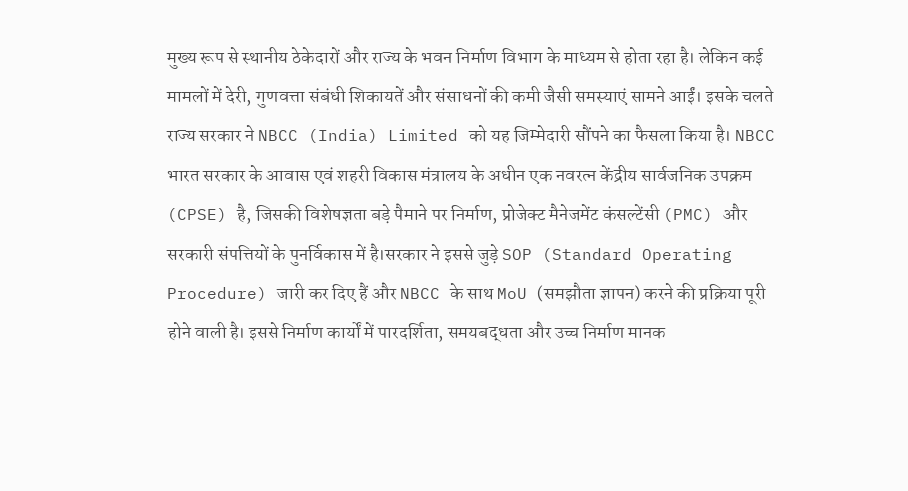मुख्य रूप से स्थानीय ठेकेदारों और राज्य के भवन निर्माण विभाग के माध्यम से होता रहा है। लेकिन कई मामलों में देरी, गुणवत्ता संबंधी शिकायतें और संसाधनों की कमी जैसी समस्याएं सामने आईं। इसके चलते राज्य सरकार ने NBCC (India) Limited को यह जिम्मेदारी सौंपने का फैसला किया है। NBCC भारत सरकार के आवास एवं शहरी विकास मंत्रालय के अधीन एक नवरत्न केंद्रीय सार्वजनिक उपक्रम (CPSE) है, जिसकी विशेषज्ञता बड़े पैमाने पर निर्माण, प्रोजेक्ट मैनेजमेंट कंसल्टेंसी (PMC) और सरकारी संपत्तियों के पुनर्विकास में है।सरकार ने इससे जुड़े SOP (Standard Operating Procedure) जारी कर दिए हैं और NBCC के साथ MoU (समझौता ज्ञापन) करने की प्रक्रिया पूरी होने वाली है। इससे निर्माण कार्यों में पारदर्शिता, समयबद्धता और उच्च निर्माण मानक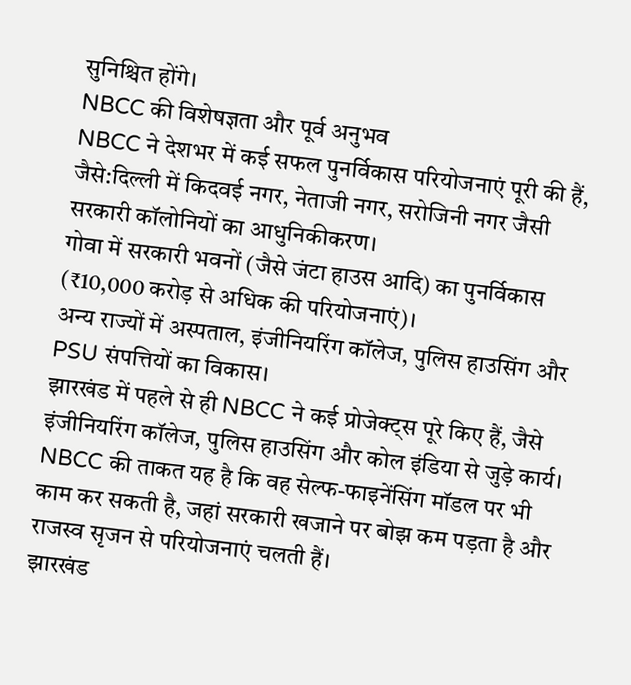सुनिश्चित होंगे।
NBCC की विशेषज्ञता और पूर्व अनुभव
NBCC ने देशभर में कई सफल पुनर्विकास परियोजनाएं पूरी की हैं, जैसे:दिल्ली में किदवई नगर, नेताजी नगर, सरोजिनी नगर जैसी सरकारी कॉलोनियों का आधुनिकीकरण।
गोवा में सरकारी भवनों (जैसे जंटा हाउस आदि) का पुनर्विकास (₹10,000 करोड़ से अधिक की परियोजनाएं)।
अन्य राज्यों में अस्पताल, इंजीनियरिंग कॉलेज, पुलिस हाउसिंग और PSU संपत्तियों का विकास।
झारखंड में पहले से ही NBCC ने कई प्रोजेक्ट्स पूरे किए हैं, जैसे इंजीनियरिंग कॉलेज, पुलिस हाउसिंग और कोल इंडिया से जुड़े कार्य।
NBCC की ताकत यह है कि वह सेल्फ-फाइनेंसिंग मॉडल पर भी काम कर सकती है, जहां सरकारी खजाने पर बोझ कम पड़ता है और राजस्व सृजन से परियोजनाएं चलती हैं।
झारखंड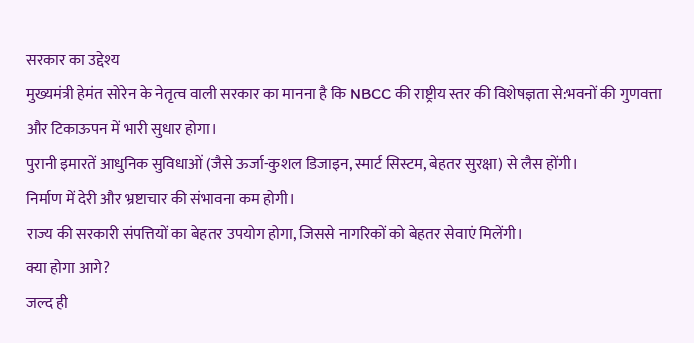सरकार का उद्देश्य
मुख्यमंत्री हेमंत सोरेन के नेतृत्व वाली सरकार का मानना है कि NBCC की राष्ट्रीय स्तर की विशेषज्ञता से:भवनों की गुणवत्ता और टिकाऊपन में भारी सुधार होगा।
पुरानी इमारतें आधुनिक सुविधाओं (जैसे ऊर्जा-कुशल डिजाइन, स्मार्ट सिस्टम, बेहतर सुरक्षा) से लैस होंगी।
निर्माण में देरी और भ्रष्टाचार की संभावना कम होगी।
राज्य की सरकारी संपत्तियों का बेहतर उपयोग होगा, जिससे नागरिकों को बेहतर सेवाएं मिलेंगी।
क्या होगा आगे?
जल्द ही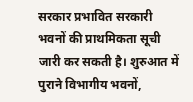सरकार प्रभावित सरकारी भवनों की प्राथमिकता सूची जारी कर सकती है। शुरुआत में पुराने विभागीय भवनों,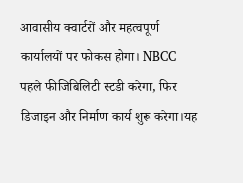आवासीय क्वार्टरों और महत्वपूर्ण कार्यालयों पर फोकस होगा। NBCC पहले फीजिबिलिटी स्टडी करेगा, फिर डिजाइन और निर्माण कार्य शुरू करेगा।यह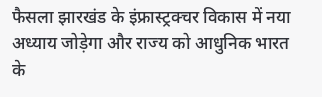फैसला झारखंड के इंफ्रास्ट्रक्चर विकास में नया अध्याय जोड़ेगा और राज्य को आधुनिक भारत के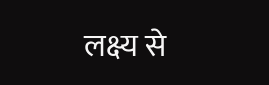लक्ष्य से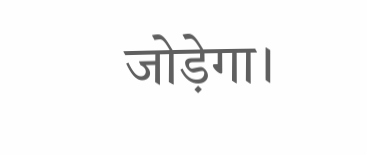जोड़ेगा।